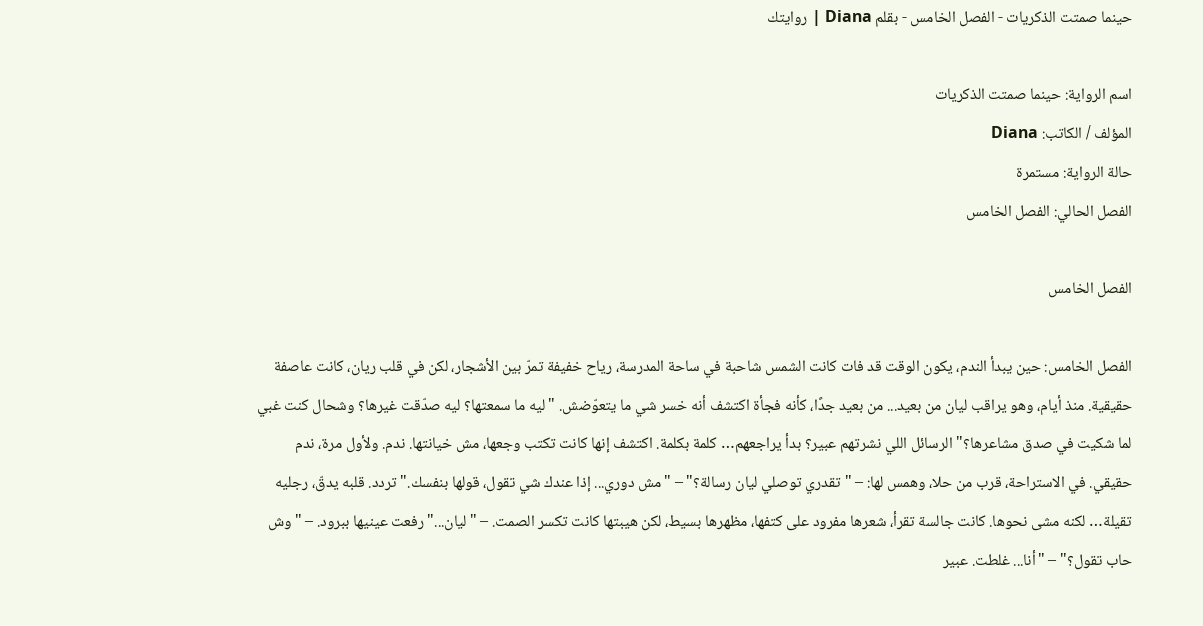حينما صمتت الذكريات - الفصل الخامس - بقلم Diana | روايتك

اسم الرواية: حينما صمتت الذكريات
المؤلف / الكاتب: Diana
حالة الرواية: مستمرة
الفصل الحالي: الفصل الخامس

الفصل الخامس

الفصل الخامس: حين يبدأ الندم، يكون الوقت قد فات كانت الشمس شاحبة في ساحة المدرسة، رياح خفيفة تمرّ بين الأشجار، لكن في قلب ريان، كانت عاصفة حقيقية. منذ أيام، وهو يراقب ليان من بعيد... من بعيد جدًا، كأنه فجأة اكتشف أنه خسر شي ما يتعوّضش. "ليه ما سمعتها؟ ليه صدّقت غيرها؟ وشحال كنت غبي لما شكيت في صدق مشاعرها؟" الرسائل اللي نشرتهم عبير؟ بدأ يراجعهم… كلمة بكلمة. اكتشف إنها كانت تكتب وجعها، مش خيانتها. ندم. ولأول مرة، ندم حقيقي. في الاستراحة، قرب من حلا، وهمس لها: – "تقدري توصلي ليان رسالة؟" – "مش دوري... إذا عندك شي تقول، قولها بنفسك." تردد. قلبه يدقّ، رجليه تقيلة… لكنه مشى نحوها. كانت جالسة تقرأ، شعرها مفرود على كتفها، مظهرها بسيط، لكن هيبتها كانت تكسر الصمت. – "ليان..." رفعت عينيها ببرود. – "وش حاب تقول؟" – "أنا... غلطت. عبير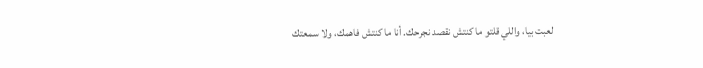لعبت بيا، واللي قلتو ما كنتش نقصد نجرحك. أنا ما كنتش فاهمك، ولا سمعتك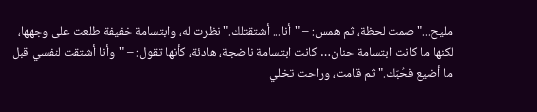مليح..." صمت لحظة، ثم همس: – "أنا... أشتقتلك." نظرت له، وابتسامة خفيفة طلعت على وجهها، لكنها ما كانت ابتسامة حنان… كانت ابتسامة ناضجة، هادئة، كأنها تقول: – "وأنا أشتقت لنفسي قبل ما أضيع فحُبّك." ثم قامت، وراحت تخلي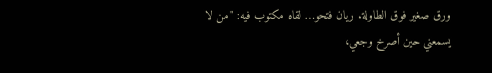ورق صغير فوق الطاولة. ريان فتحو… لقاه مكتوب فيه: "من لا يسمعني حين أصرخ وجعي،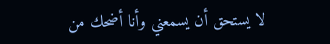لا يستحق أن يسمعني وأنا أضحك من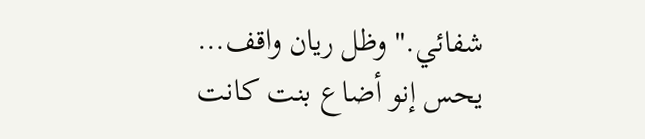شفائي." وظل ريان واقف… يحس إنو أضاع بنت كانت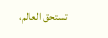تستحق العالم،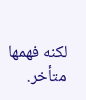لكنه فهمها متأخر.